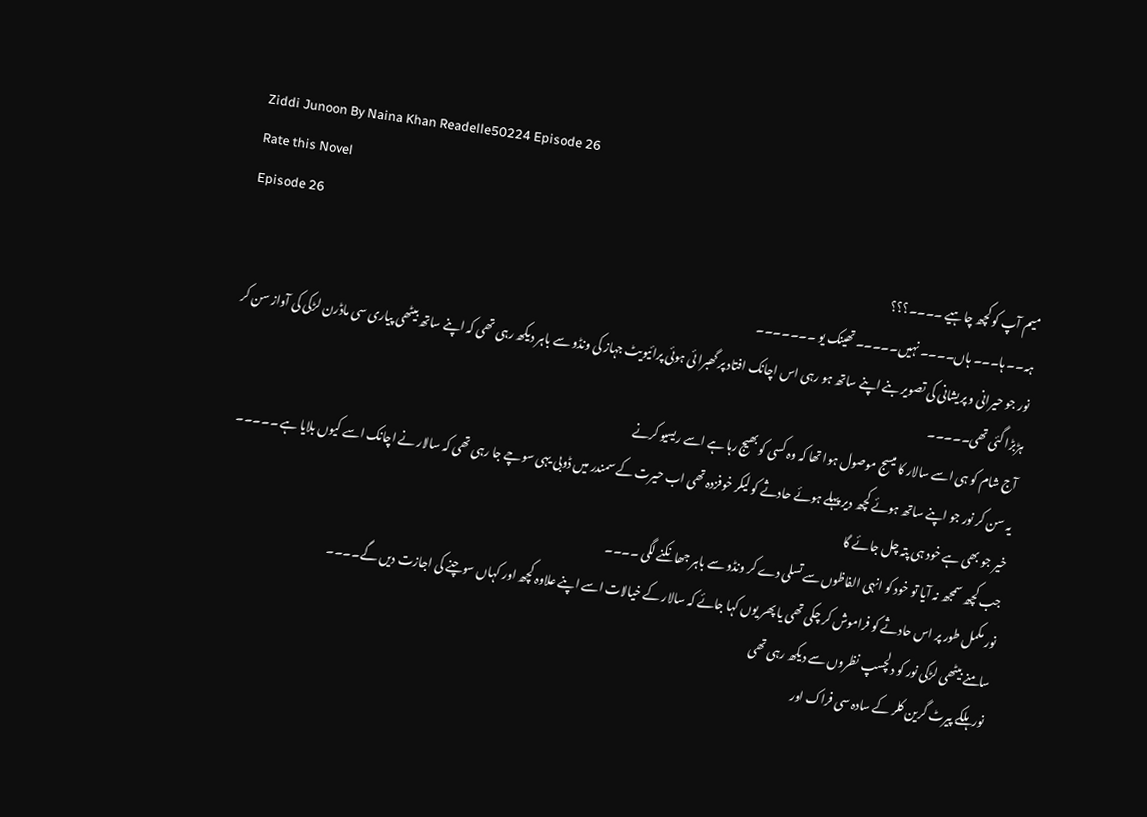Ziddi Junoon By Naina Khan Readelle50224 Episode 26
Rate this Novel
Episode 26
میم آپ کو کچھ چاہیے ۔۔۔۔؟؟؟
ہہ۔۔ ہا۔۔۔ ہاں۔۔۔۔ نہیں۔۔۔۔۔ تھینک یو ۔۔۔۔۔۔۔
نور جو حیرانی و پریشانی کی تصویر بنے اپنے ساتھ ہو رہی اس اچانک افتاد پر گھبرا ئی ہوئی پرائیویٹ جہاز کی ونڈو سے باہر دیکھ رہی تھی کہ اپنے ساتھ بیٹھی پیاری سی ماڈرن لڑکی کی آواز سن کر ہڑبڑا گئی تھی۔۔۔۔۔
آج شام کو ہی اسے سالار کا میسج موصول ہوا تھا کہ وہ کسی کو بھیج رہا ہے اسے ریسیو کرنے
یہ سن کر نور جو اپنے ساتھ ہوئے کچھ دیر پہلے ہوئے حادثے کو لیکر خوفزدہ تھی اب حیرت کے سمندر میں ڈوبی یہی سوچے جا رہی تھی کہ سالار نے اچانک اسے کیوں بلایا ہے ۔۔۔۔۔
خیر جو بھی ہے خود ہی پتہ چل جائے گا
جب کچھ سمجھ نہ آیا تو خود کو انہی الفاظوں سے تسلی دے کر ونڈو سے باہر جھانکنے لگی ۔۔۔۔
نور مکمل طور پر اس حادثے کو فراموش کر چکی تھی یا پھر یوں کہا جائے کہ سالار کے خیالات اسے اپنے علاوہ کچھ اور کہاں سوچنے کی اجازت دیں گے۔۔۔۔
سامنے بیٹھی لڑکی نور کو دلچسپ نظروں سے دیکھ رہی تھی
نور ہلکے پیرٹ گرین کلر کے سادہ سی فراک اور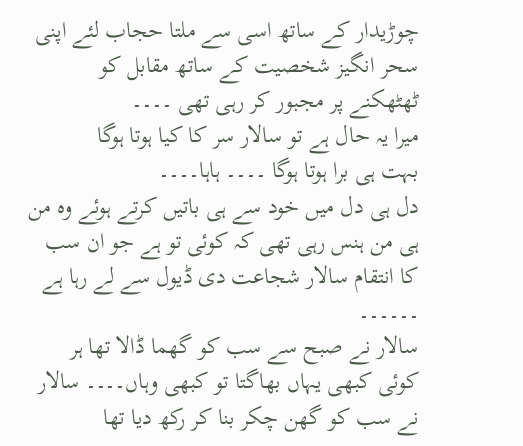چوڑیدار کے ساتھ اسی سے ملتا حجاب لئے اپنی سحر انگیز شخصیت کے ساتھ مقابل کو ٹھٹھکنے پر مجبور کر رہی تھی ۔۔۔۔
میرا یہ حال ہے تو سالار سر کا کیا ہوتا ہوگا
بہت ہی برا ہوتا ہوگا ۔۔۔۔ ہاہا۔۔۔۔
دل ہی دل میں خود سے ہی باتیں کرتے ہوئے وہ من ہی من ہنس رہی تھی کہ کوئی تو ہے جو ان سب کا انتقام سالار شجاعت دی ڈیول سے لے رہا ہے ۔۔۔۔۔۔
سالار نے صبح سے سب کو گھما ڈالا تھا ہر کوئی کبھی یہاں بھاگتا تو کبھی وہاں۔۔۔۔ سالار نے سب کو گھن چکر بنا کر رکھ دیا تھا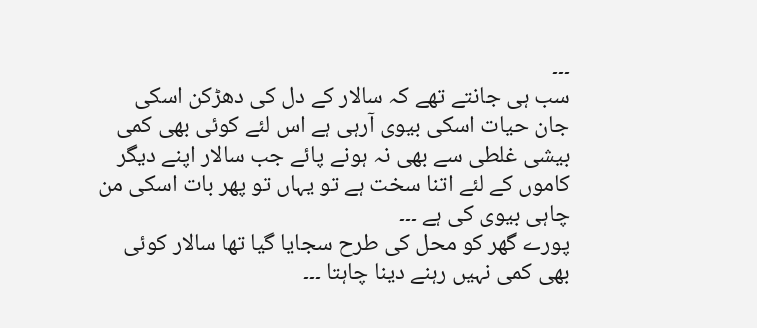۔۔۔
سب ہی جانتے تھے کہ سالار کے دل کی دھڑکن اسکی جان حیات اسکی بیوی آرہی ہے اس لئے کوئی بھی کمی بیشی غلطی سے بھی نہ ہونے پائے جب سالار اپنے دیگر کاموں کے لئے اتنا سخت ہے تو یہاں تو پھر بات اسکی من چاہی بیوی کی ہے ۔۔۔
پورے گھر کو محل کی طرح سجایا گیا تھا سالار کوئی بھی کمی نہیں رہنے دینا چاہتا ۔۔۔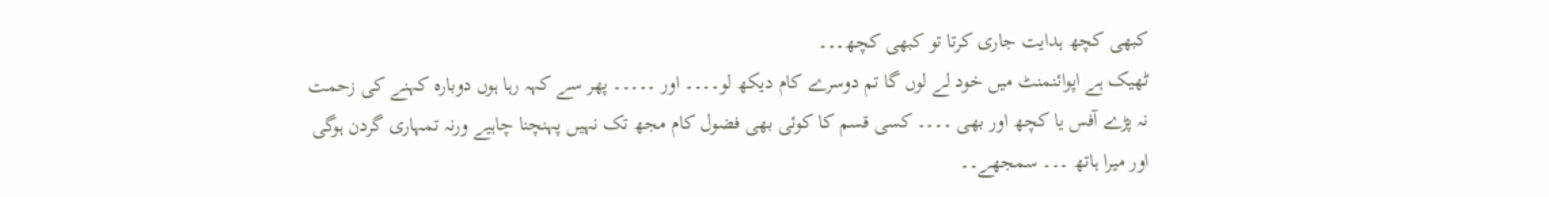کبھی کچھ ہدایت جاری کرتا تو کبھی کچھ۔۔۔
ٹھیک ہے اپوائنمنٹ میں خود لے لوں گا تم دوسرے کام دیکھ لو۔۔۔۔ اور ۔۔۔۔۔ پھر سے کہہ رہا ہوں دوبارہ کہنے کی زحمت نہ پڑے آفس یا کچھ اور بھی ۔۔۔۔ کسی قسم کا کوئی بھی فضول کام مجھ تک نہیں پہنچنا چاہیے ورنہ تمہاری گردن ہوگی اور میرا ہاتھ ۔۔۔ سمجھے۔۔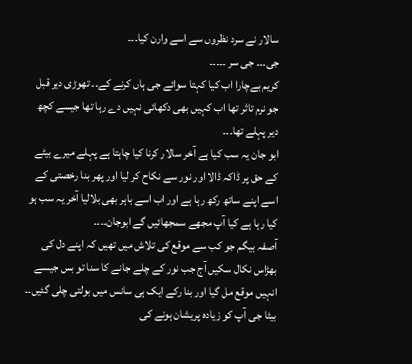سالار نے سرد نظروں سے اسے وارن کیا۔۔۔
جی۔۔۔ جی سر ۔۔۔۔۔
کریم بےچارا اب کیا کہتا سوائے جی ہاں کرنے کے۔۔ تھوڑی دیر قبل جو نرم تاثر تھا اب کہیں بھی دکھائی نہیں دے رہا تھا جیسے کچھ دیر پہلے تھا۔۔۔
ابو جان یہ سب کیا ہے آخر سالار کرنا کیا چاہتا ہے پہلے میرے بیٹے کے حق پر ڈاکہ ڈالا اور نور سے نکاح کر لیا اور پھر بنا رخصتی کے اسے اپنے ساتھ رکھ رہا ہے اور اب اسے باہر بھی بلالیا آخر یہ سب ہو کیا رہا ہے کیا آپ مجھے سمجھائیں گے ابوجان۔۔۔۔
آصفہ بیگم جو کب سے موقع کی تلاش میں تھیں کہ اپنے دل کی بھڑاس نکال سکیں آج جب نور کے چلے جانے کا سنا تو بس جیسے انہیں موقع مل گیا اور بنا رکے ایک ہی سانس میں بولتی چلی گئیں۔۔
بیٹا جی آپ کو زیادہ پریشان ہونے کی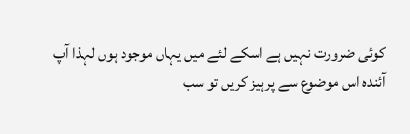کوئی ضرورت نہیں ہے اسکے لئے میں یہاں موجود ہوں لہذا آپ آئندہ اس موضوع سے پرہیز کریں تو سب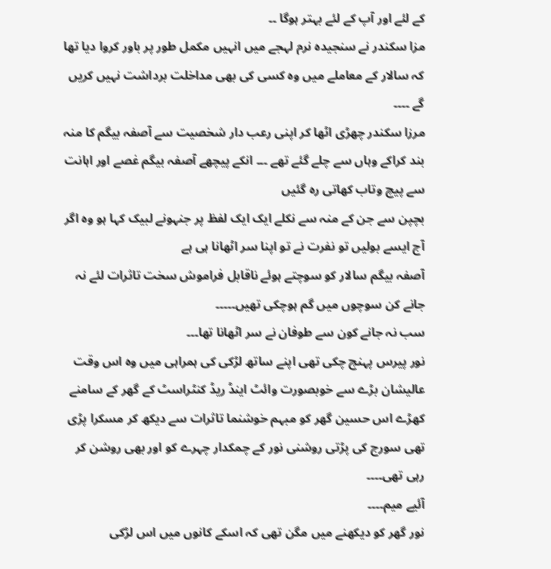کے لئے اور آپ کے لئے بہتر ہوگا ۔۔
مزا سکندر نے سنجیدہ نرم لہجے میں انہیں مکمل طور پر باور کروا دیا تھا کہ سالار کے معاملے میں وہ کسی کی بھی مداخلت برداشت نہیں کریں گے ۔۔۔۔
مرزا سکندر چھڑی اٹھا کر اپنی رعب دار شخصیت سے آصفہ بیگم کا منہ بند کراکے وہاں سے چلے گئے تھے ۔۔۔ انکے پیچھے آصفہ بیگم غصے اور اہانت سے پیچ وتاب کھاتی رہ گئیں
بچپن سے جن کے منہ سے نکلے ایک ایک لفظ پر جنہونے لبیک کہا ہو وہ اگر آج ایسے بولیں تو نفرت نے تو اپنا سر اٹھانا ہی ہے
آصفہ بیگم سالار کو سوچتے ہوئے ناقابل فراموش سخت تاثرات لئے نہ جانے کن سوچوں میں گم ہوچکی تھیں۔۔۔۔۔
سب نہ جانے کون سے طوفان نے سر اٹھانا تھا۔۔۔
نور پیرس پہنچ چکی تھی اپنے ساتھ لڑکی کی ہمراہی میں وہ اس وقت عالیشان بڑے سے خوبصورت وائٹ اینڈ ریڈ کنٹراسٹ کے گھر کے سامنے کھڑے اس حسین گھر کو مبہم خوشنما تاثرات سے دیکھ کر مسکرا پڑی تھی سورج کی پڑتی روشنی نور کے چمکدار چہرے کو اور بھی روشن کر رہی تھی۔۔۔۔
آئیے میم۔۔۔۔
نور گھر کو دیکھنے میں مگن تھی کہ اسکے کانوں میں اس لڑکی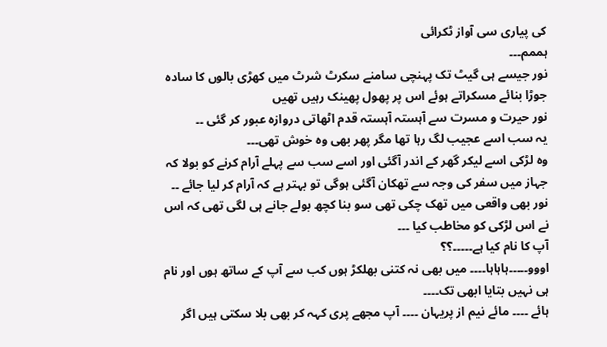کی پیاری سی آواز ٹکرائی
ہممم۔۔۔
نور جیسے ہی گیٹ تک پہنچی سامنے سکرٹ شرٹ میں کھڑی بالوں کا سادہ جوڑا بنائے مسکراتے ہوئے اس پر پھول پھینک رہیں تھیں
نور حیرت و مسرت سے آہستہ آہستہ قدم اٹھاتی دروازہ عبور کر گئی ۔۔
یہ سب اسے عجیب لگ رہا تھا مگر پھر بھی وہ خوش تھی۔۔۔
وہ لڑکی اسے لیکر گھر کے اندر آگئی اور اسے سب سے پہلے آرام کرنے کو بولا کہ جہاز میں سفر کی وجہ سے تھکان آگئی ہوگی تو بہتر ہے کہ آرام کر لیا جائے ۔۔
نور بھی واقعی میں تھک چکی تھی سو بنا کچھ بولے جانے ہی لگی تھی کہ اس نے اس لڑکی کو مخاطب کیا ۔۔۔
آپ کا نام کیا ہے۔۔۔۔۔؟؟
اووو۔۔۔۔۔ہاہاہا۔۔۔۔ میں بھی نہ کتنی بھلکڑ ہوں کب سے آپ کے ساتھ ہوں اور نام ہی نہیں بتایا ابھی تک۔۔۔۔
ہائے ۔۔۔۔ مائے نیم از پریہان ۔۔۔۔ آپ مجھے پری کہہ کر بھی بلا سکتی ہیں اگر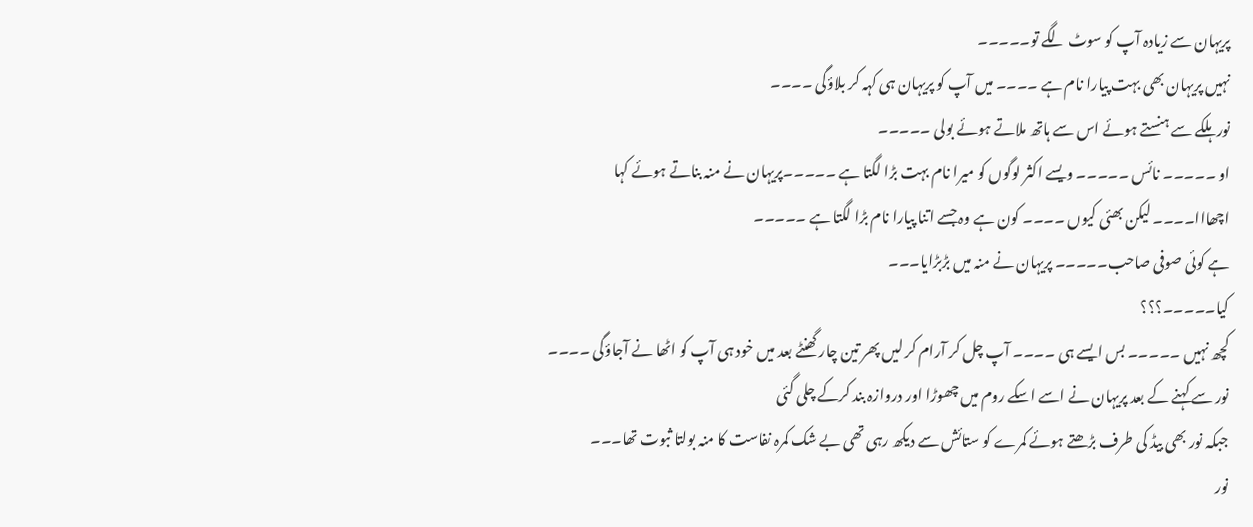پریہان سے زیادہ آپ کو سوٹ لگے تو۔۔۔۔۔
نہیں پریہان بھی بہت پیارا نام ہے ۔۔۔۔ میں آپ کو پریہان ہی کہہ کر بلاؤگی ۔۔۔۔
نور ہلکے سے ہنستے ہوئے اس سے ہاتھ ملاتے ہوئے بولی ۔۔۔۔۔
او ۔۔۔۔۔ نائس ۔۔۔۔۔ ویسے اکثر لوگوں کو میرا نام بہت بڑا لگتا ہے ۔۔۔۔۔پریہان نے منہ بناتے ہوئے کہا
اچھااا۔۔۔۔ لیکن بھئی کیوں ۔۔۔۔ کون ہے وہ جسے اتنا پیارا نام بڑا لگتا ہے ۔۔۔۔۔
ہے کوئی صوفی صاحب۔۔۔۔۔ پریہان نے منہ میں بڑبڑایا۔۔۔
کیا۔۔۔۔۔؟؟؟
کچھ نہیں ۔۔۔۔۔ بس ایسے ہی ۔۔۔۔ آپ چل کر آرام کر لیں پھر تین چار گھنٹے بعد میں خود ہی آپ کو اٹھا نے آجاؤگی ۔۔۔۔
نور سے کہنے کے بعد پریہان نے اسے اسکے روم میں چھوڑا اور دروازہ بند کرکے چلی گئی
جبکہ نور بھی بیڈ کی طرف بڑھتے ہوئے کمرے کو ستائش سے دیکھ رہی تھی بے شک کمرہ نفاست کا منہ بولتا ثبوت تھا۔۔۔
نور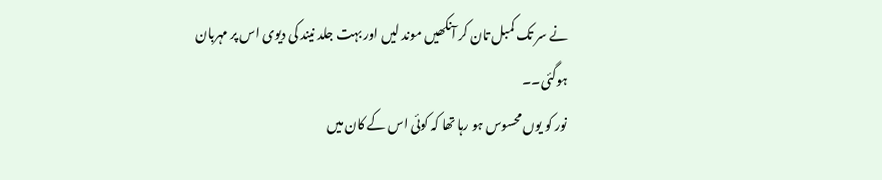نے سر تک کمبل تان کر آنکھیں موند لیں اور بہت جلد نیند کی دیوی اس پر مہربان ہوگئی۔۔
نور کو یوں محسوس ہو رہا تھا کہ کوئی اس کے کان میں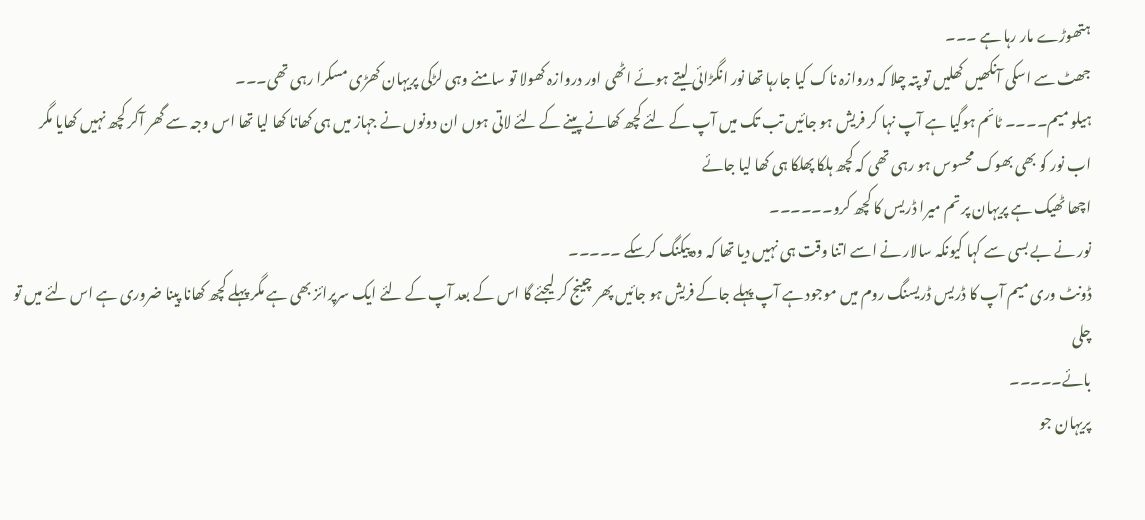ہتھوڑے مار رہا ہے ۔۔۔
جھٹ سے اسکی آنکھیں کھلیں تو پتہ چلا کہ دروازہ ناک کیا جارہا تھا نور انگڑائی لیتے ہوئے اٹھی اور دروازہ کھولا تو سامنے وہی لڑکی پریہان کھڑی مسکرا رہی تھی۔۔۔
ہیلو میم۔۔۔۔ ٹائم ہوگیا ہے آپ نہا کر فریش ہو جائیں تب تک میں آپ کے لئے کچھ کھانے پینے کے لئے لاتی ہوں ان دونوں نے جہاز میں ہی کھانا کھا لیا تھا اس وجہ سے گھر آکر کچھ نہیں کھایا مگر اب نور کو بھی بھوک محسوس ہو رہی تھی کہ کچھ ہلکا پھلکا ہی کھا لیا جائے
اچھا ٹھیک ہے پریہان پر تم میرا ڈریس کا کچھ کرو۔۔۔۔۔۔
نور نے بے بسی سے کہا کیونکہ سالار نے اسے اتنا وقت ہی نہیں دیا تھا کہ وہ پیکنگ کرسکے ۔۔۔۔۔
ڈونٹ وری میم آپ کا ڈریس ڈریسنگ روم میں موجود ہے آپ پہلے جاکے فریش ہو جائیں پھر چینج کر لیجئے گا اس کے بعد آپ کے لئے ایک سرپرائز بھی ہے مگر پہلے کچھ کھانا پینا ضروری ہے اس لئے میں تو چلی
بائے۔۔۔۔۔
پریہان جو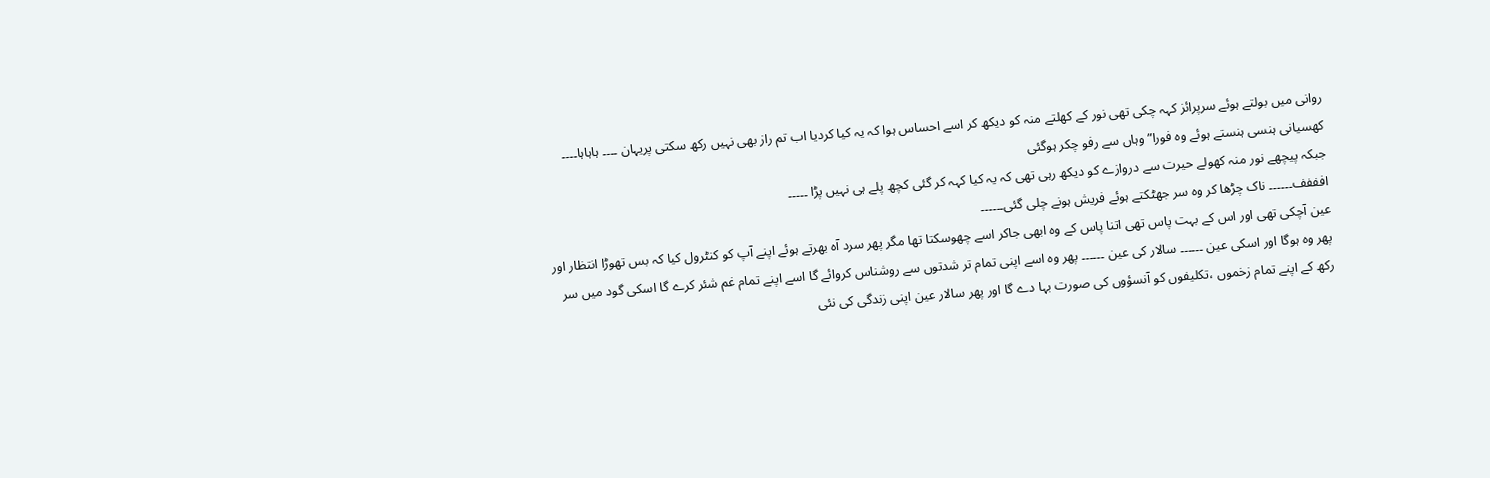روانی میں بولتے ہوئے سرپرائز کہہ چکی تھی نور کے کھلتے منہ کو دیکھ کر اسے احساس ہوا کہ یہ کیا کردیا اب تم راز بھی نہیں رکھ سکتی پریہان ۔۔۔۔ ہاہاہا۔۔۔۔ کھسیانی ہنسی ہنستے ہوئے وہ فورا”وہاں سے رفو چکر ہوگئی
جبکہ پیچھے نور منہ کھولے حیرت سے دروازے کو دیکھ رہی تھی کہ یہ کیا کہہ کر گئی کچھ پلے ہی نہیں پڑا ۔۔۔۔۔
افففف۔۔۔۔۔۔ ناک چڑھا کر وہ سر جھٹکتے ہوئے فریش ہونے چلی گئی۔۔۔۔۔۔
عین آچکی تھی اور اس کے بہت پاس تھی اتنا پاس کے وہ ابھی جاکر اسے چھوسکتا تھا مگر پھر سرد آہ بھرتے ہوئے اپنے آپ کو کنٹرول کیا کہ بس تھوڑا انتظار اور پھر وہ ہوگا اور اسکی عین ۔۔۔۔۔۔ سالار کی عین ۔۔۔۔۔۔ پھر وہ اسے اپنی تمام تر شدتوں سے روشناس کروائے گا اسے اپنے تمام غم شئر کرے گا اسکی گود میں سر رکھ کے اپنے تمام زخموں ،تکلیفوں کو آنسؤوں کی صورت بہا دے گا اور پھر سالار عین اپنی زندگی کی نئی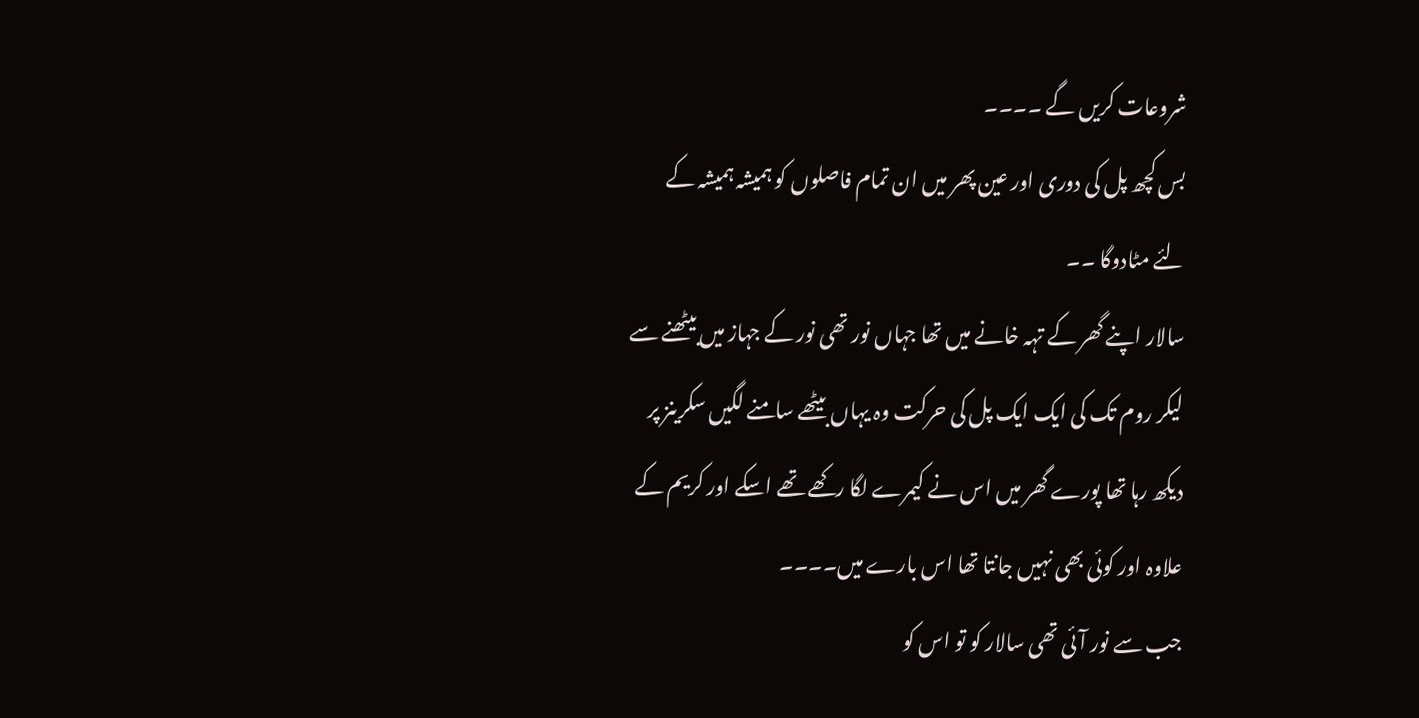شروعات کریں گے ۔۔۔۔
بس کچھ پل کی دوری اور عین پھر میں ان تمام فاصلوں کو ہمیشہ ہمیشہ کے لئے مٹادوگا ۔۔
سالار اپنے گھر کے تہہ خانے میں تھا جہاں نور تھی نور کے جہاز میں بیٹھنے سے لیکر روم تک کی ایک ایک پل کی حرکت وہ یہاں بیٹھے سامنے لگیں سکرینز پر دیکھ رہا تھا پورے گھر میں اس نے کیمرے لگا رکھے تھے اسکے اور کریم کے علاوہ اور کوئی بھی نہیں جانتا تھا اس بارے میں۔۔۔۔
جب سے نور آئی تھی سالار کو تو اس کو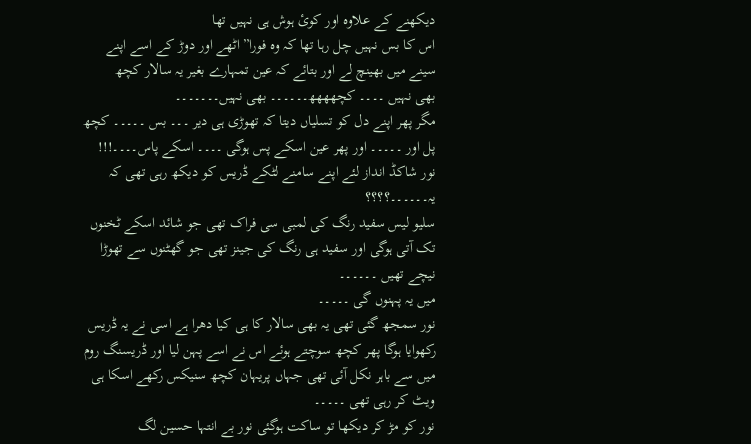دیکھنے کے علاوہ اور کوئ ہوش ہی نہیں تھا
اس کا بس نہیں چل رہا تھا کہ وہ فورا”اٹھے اور دوڑ کے اسے اپنے سینے میں بھینچ لے اور بتائے کہ عین تمہارے بغیر یہ سالار کچھ
بھی نہیں ۔۔۔۔ کچھھھھ۔۔۔۔۔۔ بھی نہیں۔۔۔۔۔۔۔
مگر پھر اپنے دل کو تسلیاں دیتا کہ تھوڑی ہی دیر ۔۔۔ بس ۔۔۔۔۔ کچھ پل اور ۔۔۔۔۔ اور پھر عین اسکے پس ہوگی ۔۔۔۔ اسکے پاس۔۔۔۔!!!
نور شاکڈ انداز لئے اپنے سامنے لٹکے ڈریس کو دیکھ رہی تھی کہ یہ۔۔۔۔۔۔؟؟؟؟
سلیو لیس سفید رنگ کی لمبی سی فراک تھی جو شائد اسکے ٹخنوں تک آتی ہوگی اور سفید ہی رنگ کی جینز تھی جو گھٹنوں سے تھوڑا نیچے تھیں ۔۔۔۔۔۔
میں یہ پہنوں گی ۔۔۔۔۔
نور سمجھ گئی تھی یہ بھی سالار کا ہی کیا دھرا ہے اسی نے یہ ڈریس رکھوایا ہوگا پھر کچھ سوچتے ہوئے اس نے اسے پہن لیا اور ڈریسنگ روم میں سے باہر نکل آئی تھی جہاں پریہان کچھ سنیکس رکھے اسکا ہی ویٹ کر رہی تھی ۔۔۔۔۔
نور کو مڑ کر دیکھا تو ساکت ہوگئی نور بے انتہا حسین لگ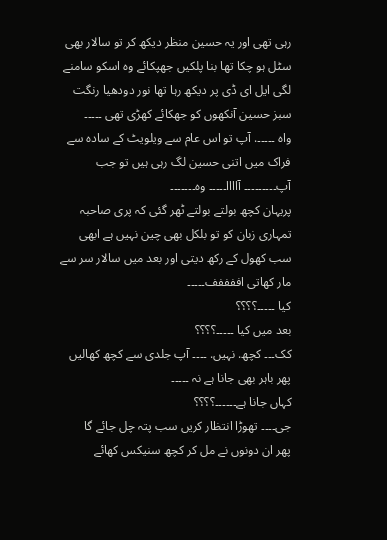رہی تھی اور یہ حسین منظر دیکھ کر تو سالار بھی سٹل ہو چکا تھا بنا پلکیں جھپکائے وہ اسکو سامنے لگی ایل ای ڈی پر دیکھ رہا تھا نور دودھیا رنگت سبز حسین آنکھوں کو جھکائے کھڑی تھی ۔۔۔۔۔
واہ ۔۔۔۔۔. آپ تو اس عام سے ویلویٹ کے سادہ سے فراک میں اتنی حسین لگ رہی ہیں تو جب آپ۔۔۔۔۔۔۔۔۔ آاااا۔۔۔۔۔ وہ۔۔۔۔۔۔۔
پریہان کچھ بولتے بولتے ٹھر گئی کہ پری صاحبہ تمہاری زبان کو تو بلکل بھی چین نہیں ہے ابھی سب کھول کے رکھ دیتی اور بعد میں سالار سر سے مار کھاتی اففففف۔۔۔۔۔
کیا ۔۔۔۔۔؟؟؟؟
بعد میں کیا ۔۔۔۔۔؟؟؟؟
کک۔۔۔ کچھ. نہیں. ۔۔۔۔ آپ جلدی سے کچھ کھالیں پھر باہر بھی جانا ہے نہ ۔۔۔۔۔
کہاں جانا ہے۔۔۔۔۔۔؟؟؟؟
جی۔۔۔۔ تھوڑا انتظار کریں سب پتہ چل جائے گا
پھر ان دونوں نے مل کر کچھ سنیکس کھائے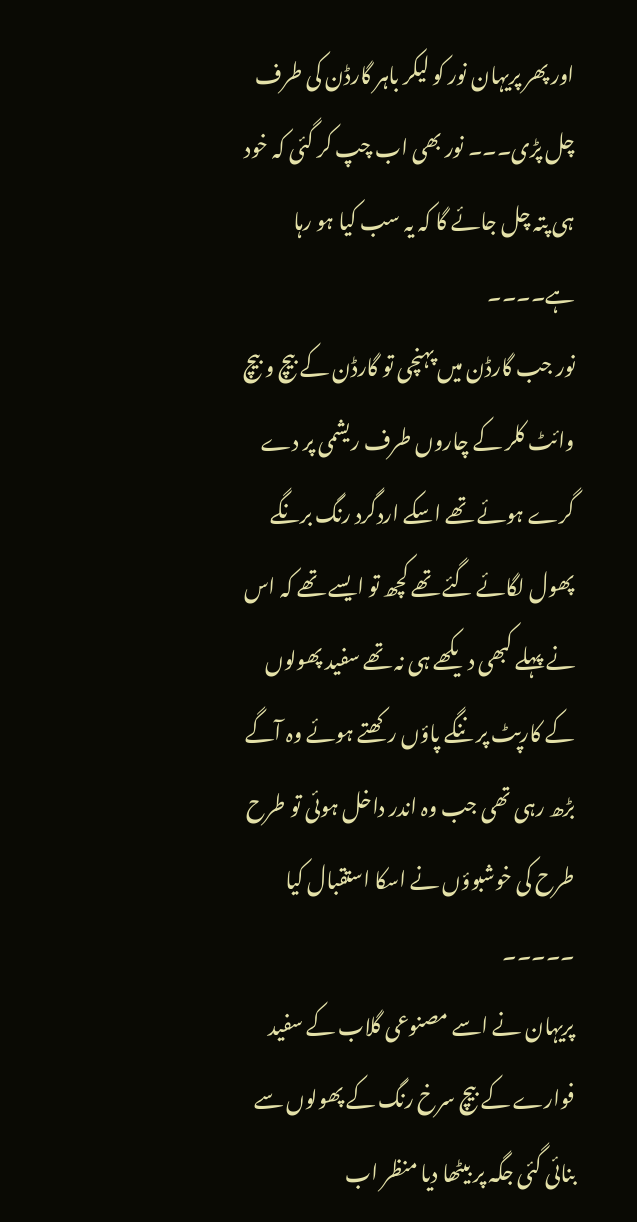اور پھر پریہان نور کو لیکر باہر گارڈن کی طرف چل پڑی۔۔۔ نور بھی اب چپ کر گئی کہ خود ہی پتہ چل جائے گا کہ یہ سب کیا ہو رہا ہے۔۔۔۔
نور جب گارڈن میں پہنچی تو گارڈن کے بیچ و بیچ وائٹ کلر کے چاروں طرف ریشمی پر دے گرے ہوئے تھے اسکے اردگرد رنگ برنگے پھول لگائے گئے تھے کچھ تو ایسے تھے کہ اس نے پہلے کبھی دیکھے ہی نہ تھے سفید پھولوں کے کارپٹ پر ننگے پاؤں رکھتے ہوئے وہ آگے بڑھ رہی تھی جب وہ اندر داخل ہوئی تو طرح طرح کی خوشبوؤں نے اسکا استقبال کیا ۔۔۔۔۔
پریہان نے اسے مصنوعی گلاب کے سفید فوارے کے بیچ سرخ رنگ کے پھولوں سے بنائی گئی جگہ پر بیٹھا دیا منظر اب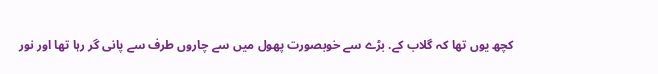کچھ یوں تھا کہ گلاب کے. بڑے سے خوبصورت پھول میں سے چاروں طرف سے پانی گر رہا تھا اور نور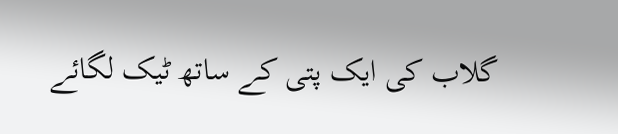گلاب کی ایک پتی کے ساتھ ٹیک لگائے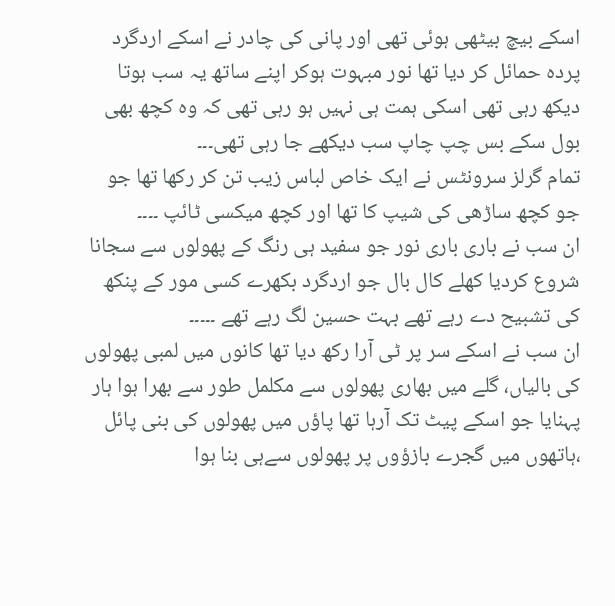اسکے بیچ بیٹھی ہوئی تھی اور پانی کی چادر نے اسکے اردگرد پردہ حمائل کر دیا تھا نور مبہوت ہوکر اپنے ساتھ یہ سب ہوتا دیکھ رہی تھی اسکی ہمت ہی نہیں ہو رہی تھی کہ وہ کچھ بھی بول سکے بس چپ چاپ سب دیکھے جا رہی تھی۔۔۔
تمام گرلز سرونٹس نے ایک خاص لباس زیب تن کر رکھا تھا جو جو کچھ ساڑھی کی شیپ کا تھا اور کچھ میکسی ٹائپ ۔۔۔۔
ان سب نے باری باری نور جو سفید ہی رنگ کے پھولوں سے سجانا شروع کردیا کھلے کال بال جو اردگرد بکھرے کسی مور کے پنکھ کی تشبیح دے رہے تھے بہت حسین لگ رہے تھے ۔۔۔۔۔
ان سب نے اسکے سر پر ٹی آرا رکھ دیا تھا کانوں میں لمبی پھولوں کی بالیاں، گلے میں بھاری پھولوں سے مکلمل طور سے بھرا ہوا ہار پہنایا جو اسکے پیٹ تک آرہا تھا پاؤں میں پھولوں کی بنی پائل ،ہاتھوں میں گجرے بازؤوں پر پھولوں سےہی بنا ہوا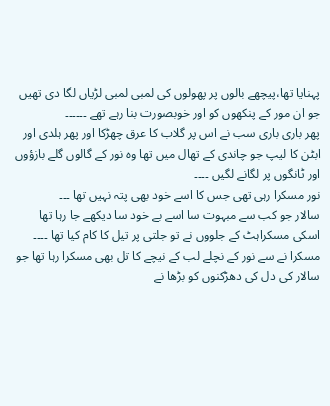پہنایا تھا،پیچھے بالوں پر پھولوں کی لمبی لمبی لڑیاں لگا دی تھیں جو ان مور کے پنکھوں کو اور خوبصورت بنا رہے تھے ۔۔۔۔۔۔
پھر باری باری سب نے اس پر گلاب کا عرق چھڑکا اور پھر ہلدی اور ابٹن کا لیپ جو چاندی کے تھال میں تھا وہ نور کے گالوں گلے بازؤوں اور ٹانگوں پر لگانے لگیں ۔۔۔۔
نور مسکرا رہی تھی جس کا اسے خود بھی پتہ نہیں تھا ۔۔۔
سالار جو کب سے مبہوت سا اسے بے خود سا دیکھے جا رہا تھا اسکی مسکراہٹ کے جلووں نے تو جلتی پر تیل کا کام کیا تھا ۔۔۔۔
مسکرا نے سے نور کے نچلے لب کے نیچے کا تل بھی مسکرا رہا تھا جو سالار کی دل کی دھڑکنوں کو بڑھا نے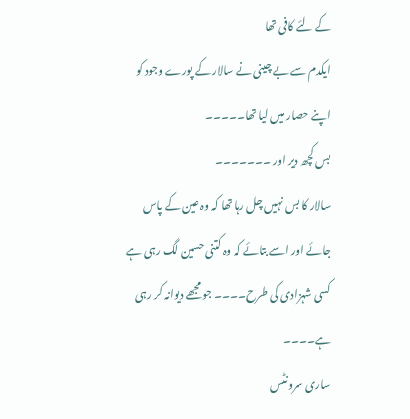کے لئے کافی تھا
ایکدم سے بے چینی نے سالار کے پورے وجود کو اپنے حصار میں لیا تھا۔۔۔۔۔
بس کچھ دیر اور ۔۔۔۔۔۔۔
سالار کا بس نہیں چل رہا تھا کہ وہ عین کے پاس جائے اور اسے بتائے کہ وہ کتنی حسین لگ رہی ہے کسی شہزادی کی طرح۔۔۔۔ جو مجھے دیوانہ کر رہی ہے۔۔۔۔
ساری سرونٹس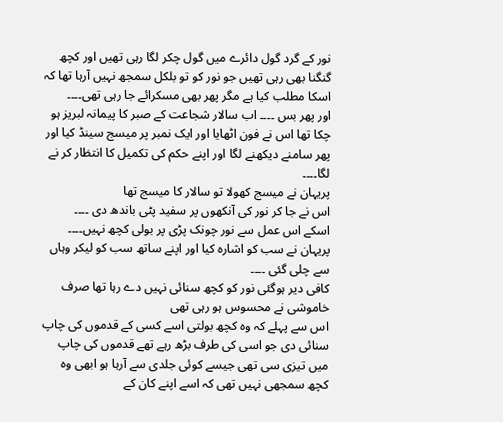نور کے گرد گول دائرے میں گول چکر لگا رہی تھیں اور کچھ گنگنا بھی رہی تھیں جو نور کو تو بلکل سمجھ نہیں آرہا تھا کہ اسکا مطلب کیا ہے مگر پھر بھی مسکرائے جا رہی تھی۔۔۔۔
اور پھر بس ۔۔۔۔ اب سالار شجاعت کے صبر کا پیمانہ لبریز ہو چکا تھا اس نے فون اٹھایا اور ایک نمبر پر میسج سینڈ کیا اور پھر سامنے دیکھنے لگا اور اپنے حکم کی تکمیل کا انتظار کر نے لگا۔۔۔۔
پریہان نے میسج کھولا تو سالار کا میسج تھا
اس نے جا کر نور کی آنکھوں پر سفید پٹی باندھ دی ۔۔۔۔
اسکے اس عمل سے نور چونک پڑی پر بولی کچھ نہیں۔۔۔۔
پریہان نے سب کو اشارہ کیا اور اپنے ساتھ سب کو لیکر وہاں سے چلی گئی ۔۔۔۔
کافی دیر ہوگئی نور کو کچھ سنائی نہیں دے رہا تھا صرف خاموشی نے محسوس ہو رہی تھی
اس سے پہلے کہ وہ کچھ بولتی اسے کسی کے قدموں کی چاپ سنائی دی جو اسی کی طرف بڑھ رہے تھے قدموں کی چاپ میں تیزی سی تھی جیسے کوئی جلدی سے آرہا ہو ابھی وہ کچھ سمجھی نہیں تھی کہ اسے اپنے کان کے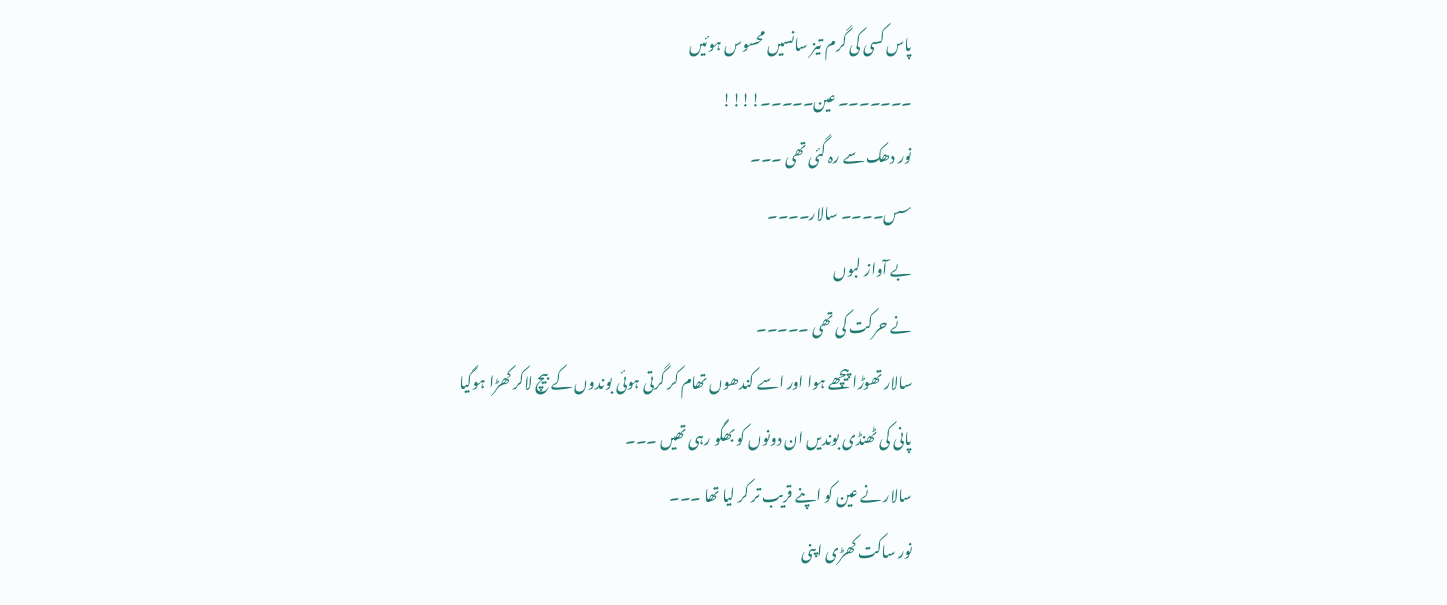پاس کسی کی گرم تیز سانسیں محسوس ہوئیں
۔۔۔۔۔۔۔ عین۔۔۔۔۔!!!!
نور دھک سے رہ گئی تھی ۔۔۔
سس۔۔۔۔ سالار۔۔۔۔
بے آواز لبوں
نے حرکت کی تھی ۔۔۔۔۔
سالار تھوڑا پیچھے ہوا اور اسے کندھوں تھام کر گرتی ہوئی بوندوں کے بیچ لاکر کھڑا ہوگیا
پانی کی ٹھنڈی بوندیں ان دونوں کو بھگو رہی تھیں ۔۔۔
سالار نے عین کو اپنے قریب تر کر لیا تھا ۔۔۔
نور ساکت کھڑی اپنی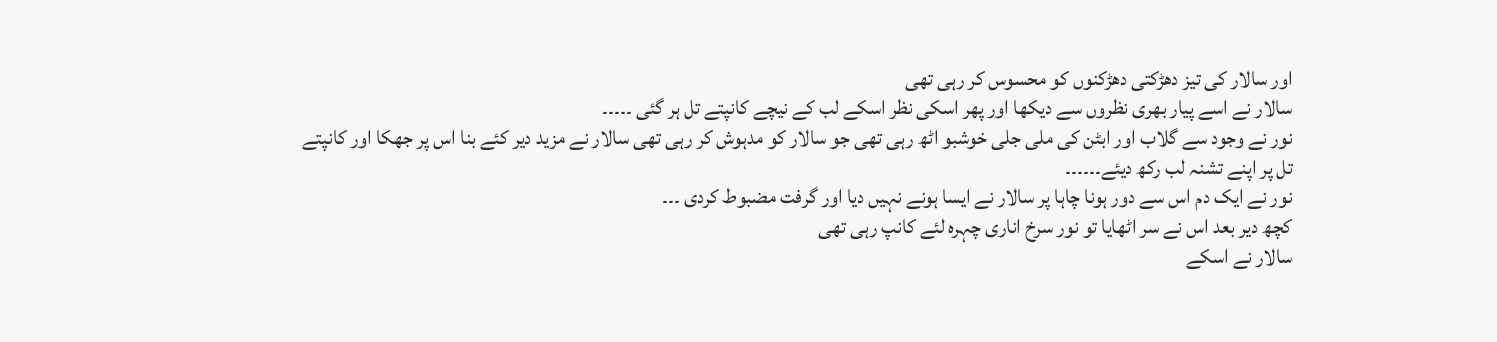اور سالار کی تیز دھڑکتی دھڑکنوں کو محسوس کر رہی تھی
سالار نے اسے پیار بھری نظروں سے دیکھا اور پھر اسکی نظر اسکے لب کے نیچے کانپتے تل ہر گئی ۔۔۔۔۔
نور نے وجود سے گلاب اور ابٹن کی ملی جلی خوشبو اٹھ رہی تھی جو سالار کو مدہوش کر رہی تھی سالار نے مزید دیر کئے بنا اس پر جھکا اور کانپتے تل پر اپنے تشنہ لب رکھ دیئے۔۔۔۔۔۔
نور نے ایک دم اس سے دور ہونا چاہا پر سالار نے ایسا ہونے نہیں دیا اور گرفت مضبوط کردی ۔۔۔
کچھ دیر بعد اس نے سر اٹھایا تو نور سرخ اناری چہرہ لئے کانپ رہی تھی
سالار نے اسکے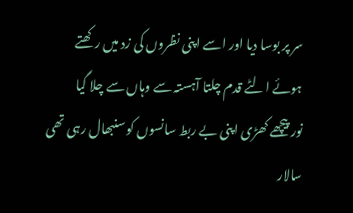سر پر بوسا دیا اور اسے اپنی نظروں کی زد میں رکھتے ہوئے الٹے قدم چلتا آہستہ سے وہاں سے چلا گیا
نور پیچھے کھڑی اپنی بے ربط سانسوں کو سنبھال رہی تھی سالار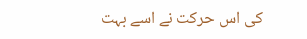کی اس حرکت نے اسے بہت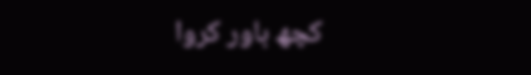کچھ باور کروا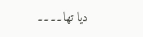دیا تھا۔۔۔۔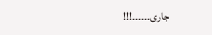جاری۔۔۔۔۔۔!!!